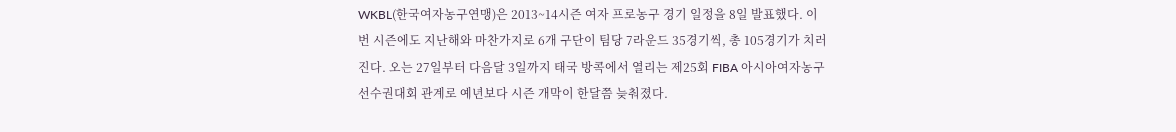WKBL(한국여자농구연맹)은 2013~14시즌 여자 프로농구 경기 일정을 8일 발표했다. 이번 시즌에도 지난해와 마찬가지로 6개 구단이 팀당 7라운드 35경기씩, 총 105경기가 치러진다. 오는 27일부터 다음달 3일까지 태국 방콕에서 열리는 제25회 FIBA 아시아여자농구선수권대회 관계로 예년보다 시즌 개막이 한달쯤 늦춰졌다.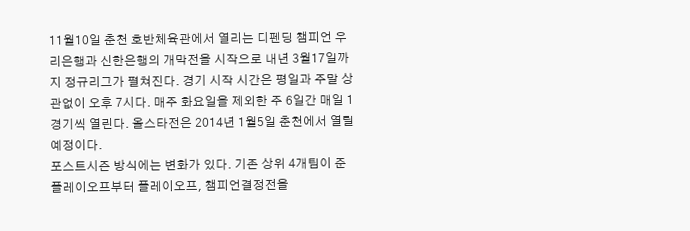11월10일 춘천 호반체육관에서 열리는 디펜딩 챔피언 우리은행과 신한은행의 개막전을 시작으로 내년 3월17일까지 정규리그가 펼쳐진다. 경기 시작 시간은 평일과 주말 상관없이 오후 7시다. 매주 화요일을 제외한 주 6일간 매일 1경기씩 열린다. 올스타전은 2014년 1월5일 춘천에서 열릴 예정이다.
포스트시즌 방식에는 변화가 있다. 기존 상위 4개팀이 준플레이오프부터 플레이오프, 챔피언결정전을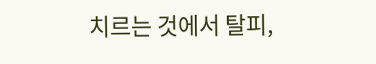치르는 것에서 탈피,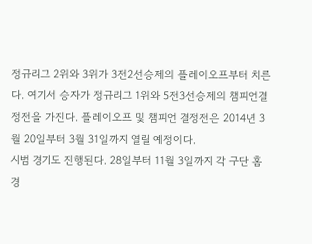정규리그 2위와 3위가 3전2선승제의 플레이오프부터 치른다. 여기서 승자가 정규리그 1위와 5전3선승제의 챔피언결정전을 가진다. 플레이오프 및 챔피언 결정전은 2014년 3월 20일부터 3월 31일까지 열릴 예정이다.
시범 경기도 진행된다. 28일부터 11월 3일까지 각 구단 홈 경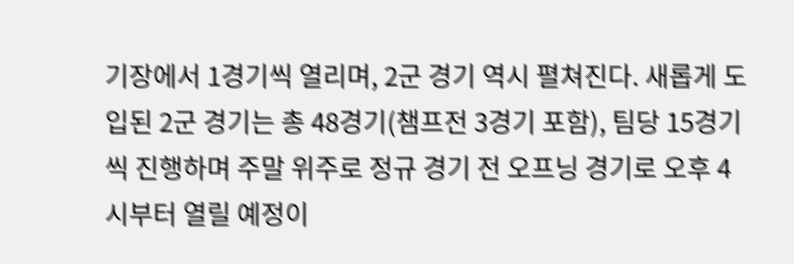기장에서 1경기씩 열리며, 2군 경기 역시 펼쳐진다. 새롭게 도입된 2군 경기는 총 48경기(챔프전 3경기 포함), 팀당 15경기씩 진행하며 주말 위주로 정규 경기 전 오프닝 경기로 오후 4시부터 열릴 예정이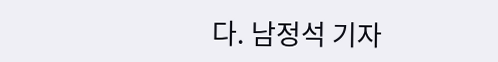다. 남정석 기자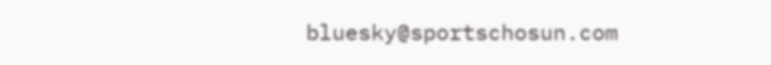bluesky@sportschosun.com